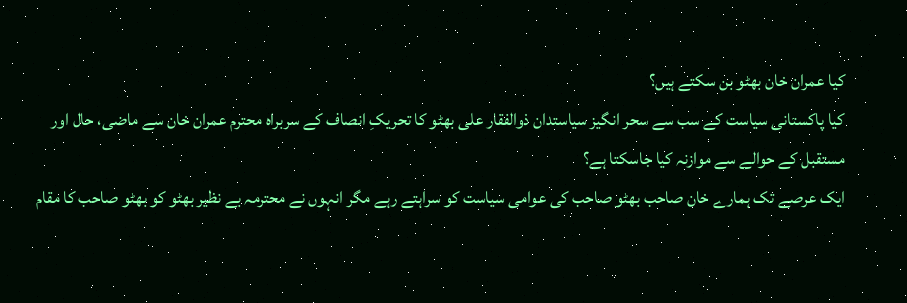کیا عمران خان بھٹو بن سکتے ہیں؟
کیا پاکستانی سیاست کے سب سے سحر انگیز سیاستدان ذوالفقار علی بھٹو کا تحریکِ انصاف کے سربراہ محترم عمران خان سے ماضی، حال اور مستقبل کے حوالے سے موازنہ کیا جاسکتا ہے؟
ایک عرصے تک ہمارے خان صاحب بھٹو صاحب کی عوامی سیاست کو سراہتے رہے مگر انہوں نے محترمہ بے نظیر بھٹو کو بھٹو صاحب کا مقام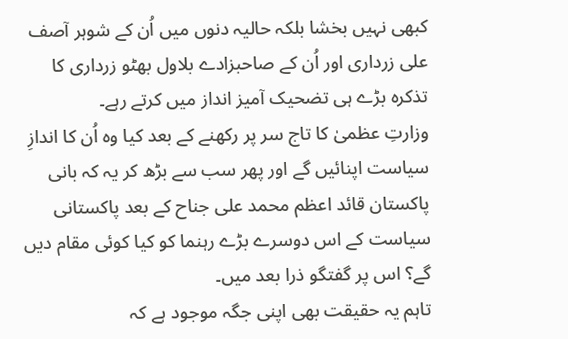کبھی نہیں بخشا بلکہ حالیہ دنوں میں اُن کے شوہر آصف علی زرداری اور اُن کے صاحبزادے بلاول بھٹو زرداری کا تذکرہ بڑے ہی تضحیک آمیز انداز میں کرتے رہے۔
وزارتِ عظمیٰ کا تاج سر پر رکھنے کے بعد کیا وہ اُن کا اندازِ سیاست اپنائیں گے اور پھر سب سے بڑھ کر یہ کہ بانی پاکستان قائد اعظم محمد علی جناح کے بعد پاکستانی سیاست کے اس دوسرے بڑے رہنما کو کیا کوئی مقام دیں گے؟ اس پر گفتگو ذرا بعد میں۔
تاہم یہ حقیقت بھی اپنی جگہ موجود ہے کہ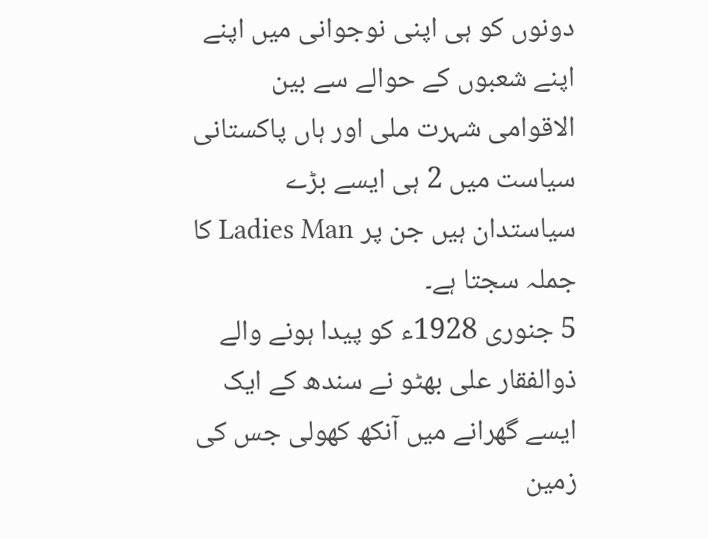دونوں کو ہی اپنی نوجوانی میں اپنے اپنے شعبوں کے حوالے سے بین الاقوامی شہرت ملی اور ہاں پاکستانی سیاست میں 2 ہی ایسے بڑے سیاستدان ہیں جن پر Ladies Man کا جملہ سجتا ہے۔
5 جنوری 1928ء کو پیدا ہونے والے ذوالفقار علی بھٹو نے سندھ کے ایک ایسے گھرانے میں آنکھ کھولی جس کی زمین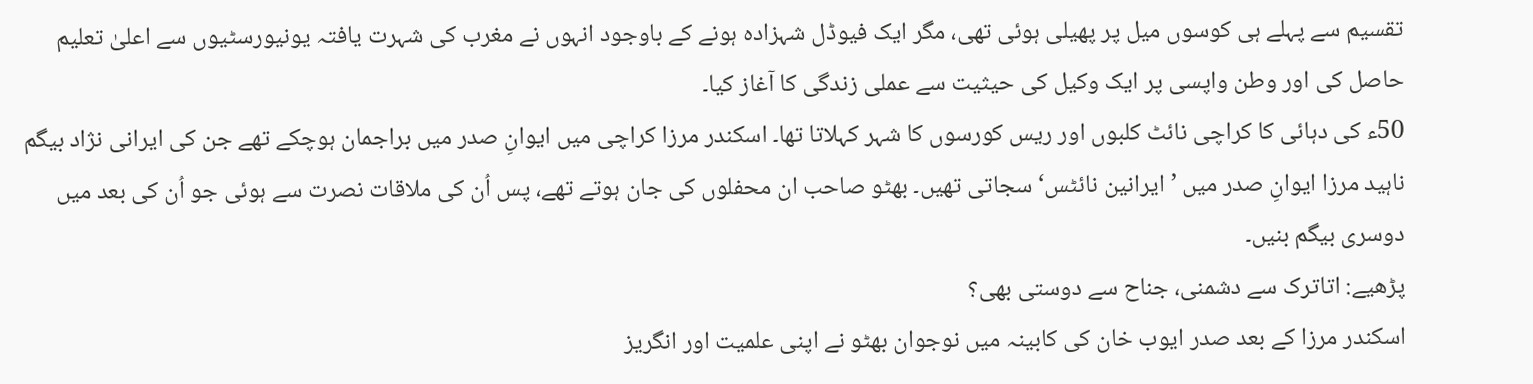تقسیم سے پہلے ہی کوسوں میل پر پھیلی ہوئی تھی، مگر ایک فیوڈل شہزادہ ہونے کے باوجود انہوں نے مغرب کی شہرت یافتہ یونیورسٹیوں سے اعلیٰ تعلیم حاصل کی اور وطن واپسی پر ایک وکیل کی حیثیت سے عملی زندگی کا آغاز کیا۔
50ء کی دہائی کا کراچی نائٹ کلبوں اور ریس کورسوں کا شہر کہلاتا تھا۔ اسکندر مرزا کراچی میں ایوانِ صدر میں براجمان ہوچکے تھے جن کی ایرانی نژاد بیگم ناہید مرزا ایوانِ صدر میں ’ایرانین نائٹس‘ سجاتی تھیں۔ بھٹو صاحب ان محفلوں کی جان ہوتے تھے، پس اُن کی ملاقات نصرت سے ہوئی جو اُن کی بعد میں دوسری بیگم بنیں۔
پڑھیے: اتاترک سے دشمنی، جناح سے دوستی بھی؟
اسکندر مرزا کے بعد صدر ایوب خان کی کابینہ میں نوجوان بھٹو نے اپنی علمیت اور انگریز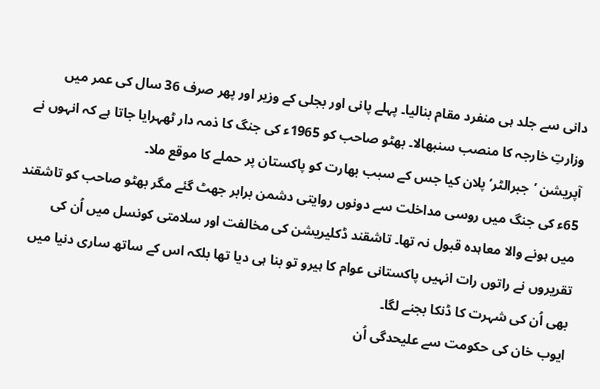دانی سے جلد ہی منفرد مقام بنالیا۔ پہلے پانی اور بجلی کے وزیر اور پھر صرف 36 سال کی عمر میں وزارتِ خارجہ کا منصب سنبھالا۔ بھٹو صاحب کو 1965ء کی جنگ کا ذمہ دار ٹھہرایا جاتا ہے کہ انہوں نے آپریشن ’جبرالٹر‘ پلان کیا جس کے سبب بھارت کو پاکستان پر حملے کا موقع ملا۔
65ء کی جنگ میں روسی مداخلت سے دونوں روایتی دشمن برابر جھٹ گئے مگر بھٹو صاحب کو تاشقند میں ہونے والا معاہدہ قبول نہ تھا۔ تاشقند ڈکلیریشن کی مخالفت اور سلامتی کونسل میں اُن کی تقریروں نے راتوں رات انہیں پاکستانی عوام کا ہیرو تو بنا ہی دیا تھا بلکہ اس کے ساتھ ساری دنیا میں بھی اُن کی شہرت کا ڈنکا بجنے لگا۔
ایوب خان کی حکومت سے علیحدگی اُن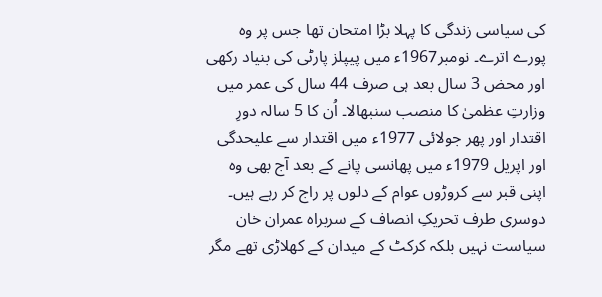کی سیاسی زندگی کا پہلا بڑا امتحان تھا جس پر وہ پورے اترے۔ نومبر1967ء میں پیپلز پارٹی کی بنیاد رکھی اور محض 3 سال بعد ہی صرف 44 سال کی عمر میں وزارتِ عظمیٰ کا منصب سنبھالا۔ اُن کا 5 سالہ دورِ اقتدار اور پھر جولائی 1977ء میں اقتدار سے علیحدگی اور اپریل 1979ء میں پھانسی پانے کے بعد آج بھی وہ اپنی قبر سے کروڑوں عوام کے دلوں پر راج کر رہے ہیں۔
دوسری طرف تحریکِ انصاف کے سربراہ عمران خان سیاست نہیں بلکہ کرکٹ کے میدان کے کھلاڑی تھے مگر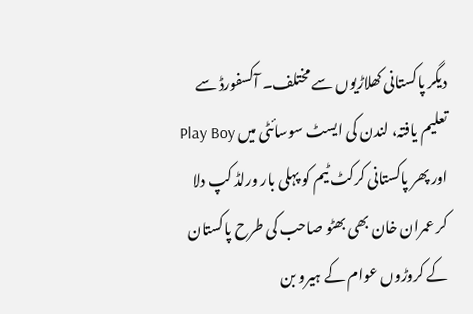دیگر پاکستانی کھلاڑیوں سے مختلف۔ آکسفورڈ سے تعلیم یافتہ، لندن کی ایسٹ سوسائٹی میں Play Boy اور پھر پاکستانی کرکٹ ٹیم کو پہلی بار ورلڈ کپ دلا کر عمران خان بھی بھٹو صاحب کی طرح پاکستان کے کروڑوں عوام کے ہیرو بن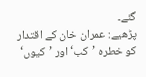گئے۔
پڑھیے: عمران خان کے اقتدار کو خطرہ ’کب‘ اور ’کیوں‘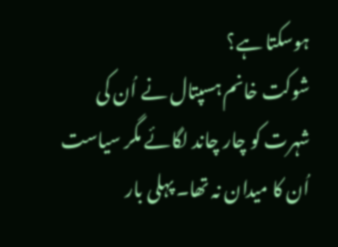ہوسکتا ہے؟
شوکت خانم ہسپتال نے اُن کی شہرت کو چار چاند لگائے مگر سیاست اُن کا میدان نہ تھا۔ پہلی بار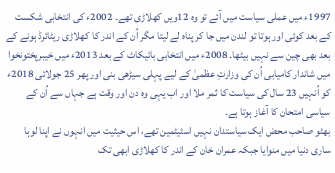1997ء میں عملی سیاست میں آئے تو وہ 12ویں کھلاڑی تھے۔ 2002ء کی انتخابی شکست کے بعد کوئی اور ہوتا تو لندن میں جا کر پناہ لے لیتا مگر اُن کے اندر کا کھلاڑی ریٹائرڈ ہونے کے بعد بھی چین سے نہیں بیٹھا۔ 2008ء میں انتخابی بائیکاٹ کے بعد 2013ء میں خیبرپختونخوا میں شاندار کامیابی اُن کی وزارتِ عظمیٰ کے لیے پہلی سیڑھی بنی اور پھر 25 جولائی 2018ء کو اُنہیں 23 سال کی سیاست کا ثمر ملا اور اب یہی وہ دن اور وقت ہے جہاں سے اُن کے سیاسی امتحان کا آغاز ہوتا ہے۔
بھٹو صاحب محض ایک سیاستدان نہیں اسٹیٹمین تھے، اس حیثیت میں انہوں نے اپنا لوہا ساری دنیا میں منوایا جبکہ عمران خان کے اندر کا کھلاڑی ابھی تک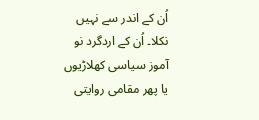اُن کے اندر سے نہیں نکلا۔ اُن کے اردگرد نو آموز سیاسی کھلاڑیوں یا پھر مقامی روایتی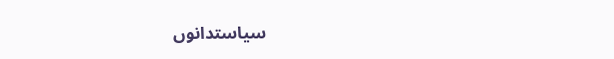سیاستدانوں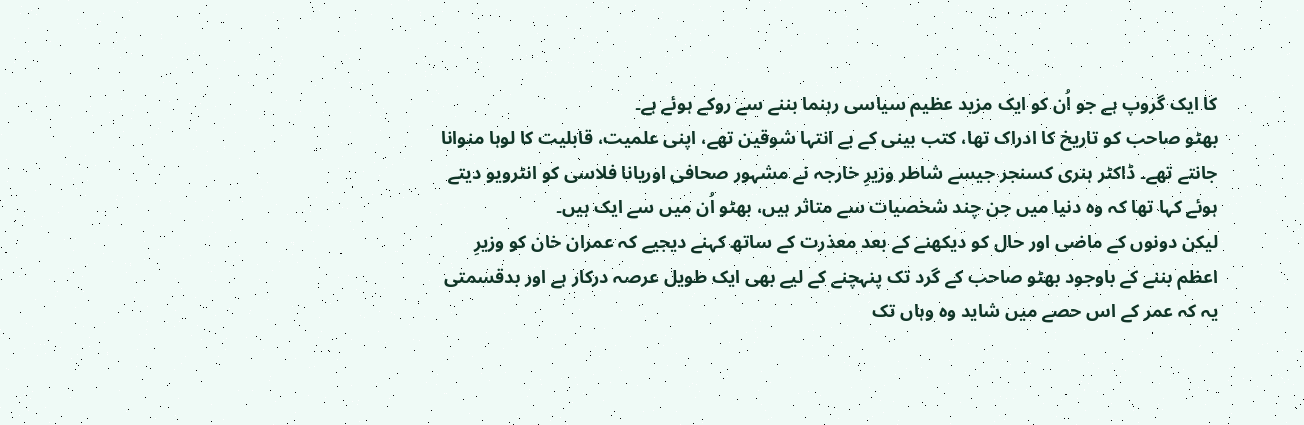کا ایک گروپ ہے جو اُن کو ایک مزید عظیم سیاسی رہنما بننے سے روکے ہوئے ہے۔
بھٹو صاحب کو تاریخ کا ادراک تھا، کتب بینی کے بے انتہا شوقین تھے، اپنی علمیت، قابلیت کا لوہا منوانا جانتے تھے۔ ڈاکٹر ہنری کسنجر جیسے شاطر وزیرِ خارجہ نے مشہور صحافی اوریانا فلاسی کو انٹرویو دیتے ہوئے کہا تھا کہ وہ دنیا میں جن چند شخصیات سے متاثر ہیں، بھٹو اُن میں سے ایک ہیں۔
لیکن دونوں کے ماضی اور حال کو دیکھنے کے بعد معذرت کے ساتھ کہنے دیجیے کہ عمران خان کو وزیرِ اعظم بننے کے باوجود بھٹو صاحب کے گرد تک پنہچنے کے لیے بھی ایک طویل عرصہ درکار ہے اور بدقسمتی یہ کہ عمر کے اس حصے میں شاید وہ وہاں تک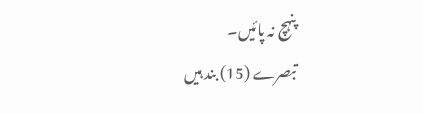پنہچ نہ پائیں۔
تبصرے (15) بند ہیں